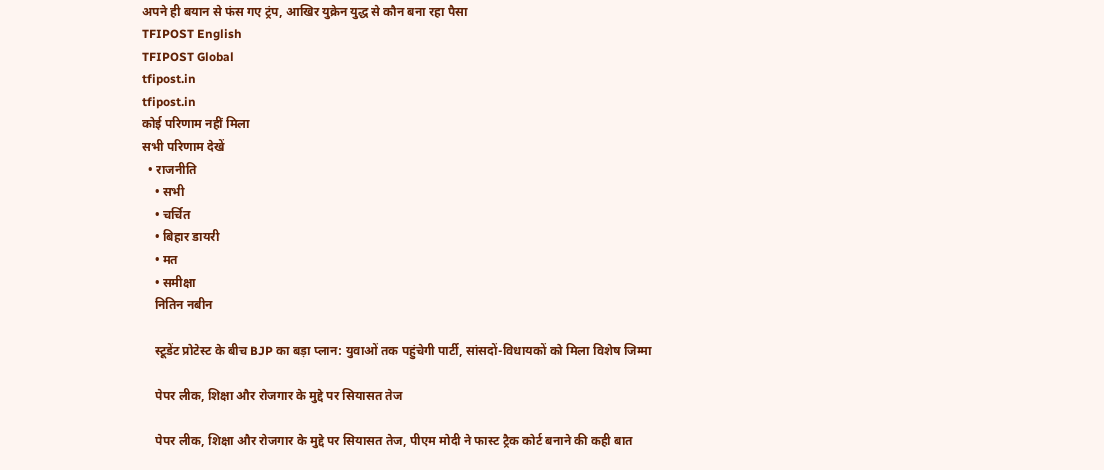अपने ही बयान से फंस गए ट्रंप, आखिर युक्रेन युद्ध से कौन बना रहा पैसा
TFIPOST English
TFIPOST Global
tfipost.in
tfipost.in
कोई परिणाम नहीं मिला
सभी परिणाम देखें
  • राजनीति
    • सभी
    • चर्चित
    • बिहार डायरी
    • मत
    • समीक्षा
    नितिन नबीन

    स्टूडेंट प्रोटेस्ट के बीच BJP का बड़ा प्लान: युवाओं तक पहुंचेगी पार्टी, सांसदों-विधायकों को मिला विशेष जिम्मा

    पेपर लीक, शिक्षा और रोजगार के मुद्दे पर सियासत तेज

    पेपर लीक, शिक्षा और रोजगार के मुद्दे पर सियासत तेज, पीएम मोदी ने फास्ट ट्रैक कोर्ट बनाने की कही बात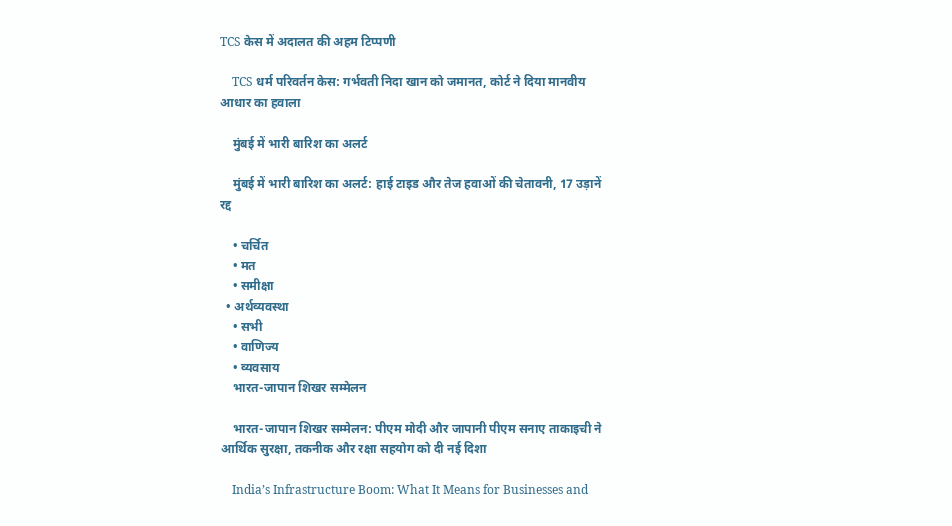TCS केस में अदालत की अहम टिप्पणी

    TCS धर्म परिवर्तन केस: गर्भवती निदा खान को जमानत, कोर्ट ने दिया मानवीय आधार का हवाला

    मुंबई में भारी बारिश का अलर्ट

    मुंबई में भारी बारिश का अलर्ट: हाई टाइड और तेज हवाओं की चेतावनी, 17 उड़ानें रद्द

    • चर्चित
    • मत
    • समीक्षा
  • अर्थव्यवस्था
    • सभी
    • वाणिज्य
    • व्यवसाय
    भारत-जापान शिखर सम्मेलन

    भारत-जापान शिखर सम्मेलन: पीएम मोदी और जापानी पीएम सनाए ताकाइची ने आर्थिक सुरक्षा, तकनीक और रक्षा सहयोग को दी नई दिशा

    India’s Infrastructure Boom: What It Means for Businesses and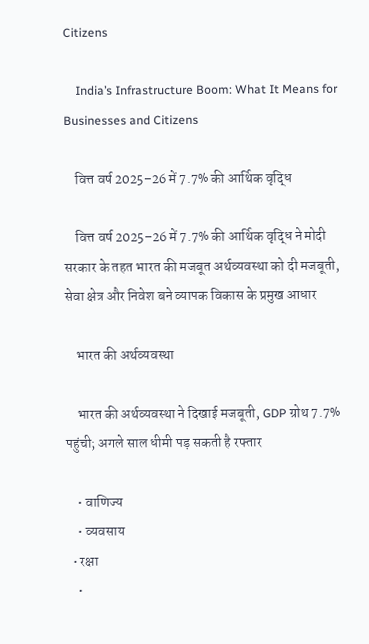Citizens

    India’s Infrastructure Boom: What It Means for Businesses and Citizens

    वित्त वर्ष 2025–26 में 7.7% की आर्थिक वृद्धि

    वित्त वर्ष 2025–26 में 7.7% की आर्थिक वृद्धि ने मोदी सरकार के तहत भारत की मजबूत अर्थव्यवस्था को दी मजबूती, सेवा क्षेत्र और निवेश बने व्यापक विकास के प्रमुख आधार

    भारत की अर्थव्यवस्था

    भारत की अर्थव्यवस्था ने दिखाई मजबूती, GDP ग्रोथ 7.7% पहुंची; अगले साल धीमी पड़ सकती है रफ्तार

    • वाणिज्य
    • व्यवसाय
  • रक्षा
    •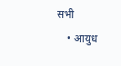सभी
    • आयुध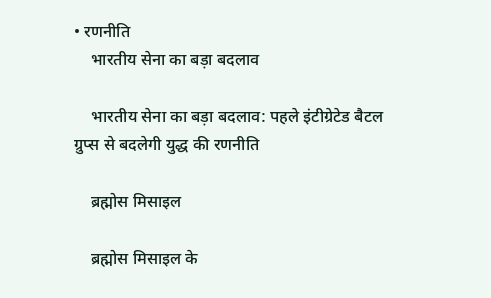• रणनीति
    भारतीय सेना का बड़ा बदलाव

    भारतीय सेना का बड़ा बदलाव: पहले इंटीग्रेटेड बैटल ग्रुप्स से बदलेगी युद्ध की रणनीति

    ब्रह्मोस मिसाइल

    ब्रह्मोस मिसाइल के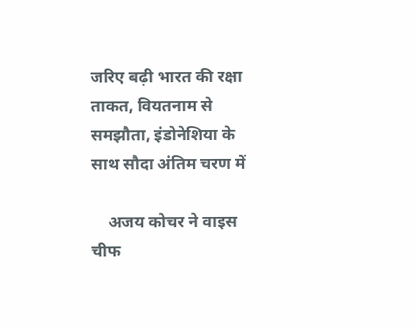जरिए बढ़ी भारत की रक्षा ताकत, वियतनाम से समझौता, इंडोनेशिया के साथ सौदा अंतिम चरण में

    अजय कोचर ने वाइस चीफ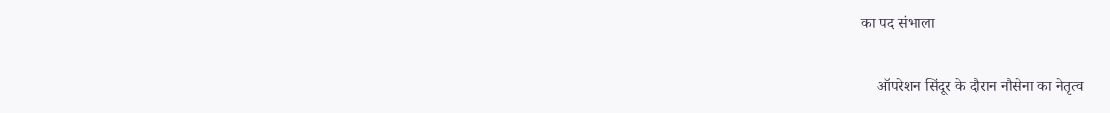का पद संभाला

    ऑपरेशन सिंदूर के दौरान नौसेना का नेतृत्व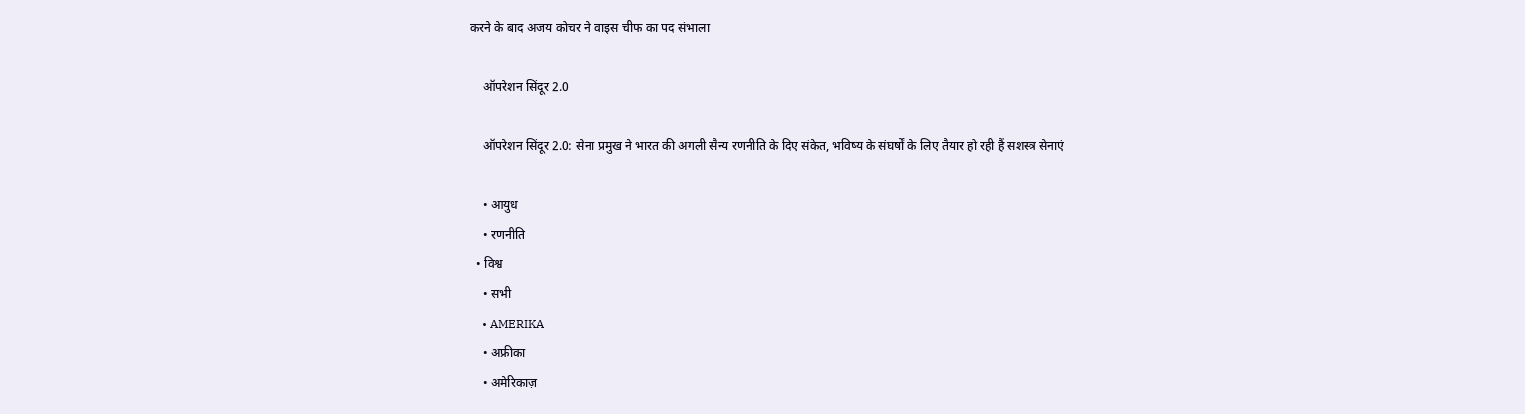करने के बाद अजय कोचर ने वाइस चीफ का पद संभाला

    ऑपरेशन सिंदूर 2.0

    ऑपरेशन सिंदूर 2.0: सेना प्रमुख ने भारत की अगली सैन्य रणनीति के दिए संकेत, भविष्य के संघर्षों के लिए तैयार हो रही हैं सशस्त्र सेनाएं

    • आयुध
    • रणनीति
  • विश्व
    • सभी
    • AMERIKA
    • अफ्रीका
    • अमेरिकाज़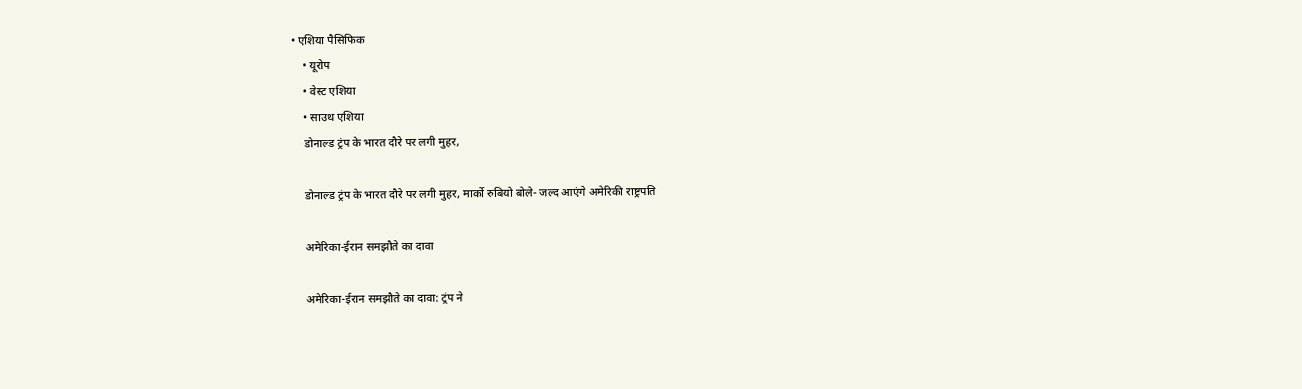• एशिया पैसिफिक
    • यूरोप
    • वेस्ट एशिया
    • साउथ एशिया
    डोनाल्ड ट्रंप के भारत दौरे पर लगी मुहर,

    डोनाल्ड ट्रंप के भारत दौरे पर लगी मुहर, मार्को रुबियो बोले- जल्द आएंगे अमेरिकी राष्ट्रपति

    अमेरिका-ईरान समझौते का दावा

    अमेरिका-ईरान समझौते का दावा: ट्रंप ने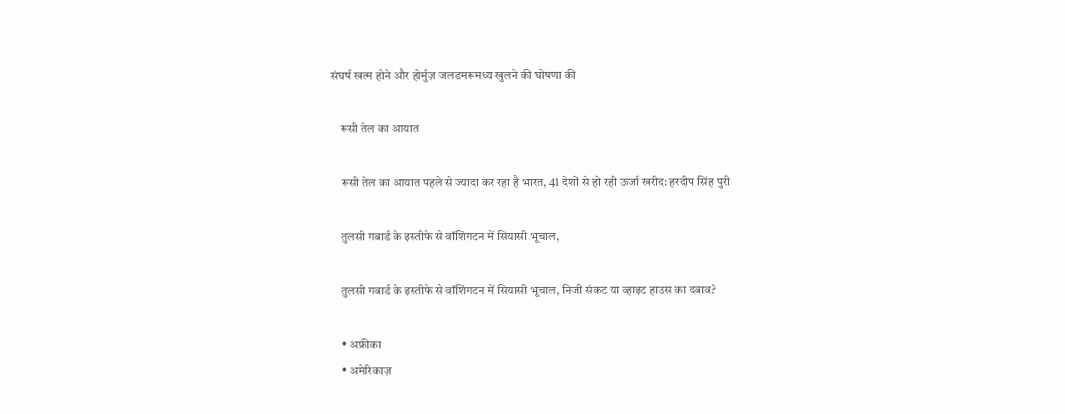संघर्ष खत्म होने और होर्मुज़ जलडमरूमध्य खुलने की घोषणा की

    रूसी तेल का आयात

    रूसी तेल का आयात पहले से ज्यादा कर रहा है भारत, 41 देशों से हो रही ऊर्जा खरीद: हरदीप सिंह पुरी

    तुलसी गबार्ड के इस्तीफे से वॉशिंगटन में सियासी भूचाल,

    तुलसी गबार्ड के इस्तीफे से वॉशिंगटन में सियासी भूचाल, निजी संकट या व्हाइट हाउस का दबाव?

    • अफ्रीका
    • अमेरिकाज़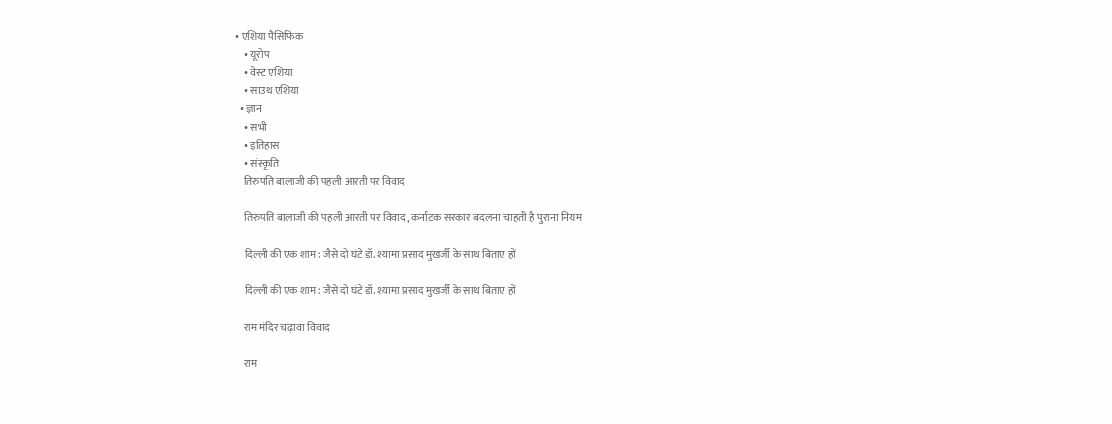• एशिया पैसिफिक
    • यूरोप
    • वेस्ट एशिया
    • साउथ एशिया
  • ज्ञान
    • सभी
    • इतिहास
    • संस्कृति
    तिरुपति बालाजी की पहली आरती पर विवाद

    तिरुपति बालाजी की पहली आरती पर विवाद, कर्नाटक सरकार बदलना चाहती है पुराना नियम

    दिल्ली की एक शाम: जैसे दो घंटे डॉ. श्यामा प्रसाद मुखर्जी के साथ बिताए हों

    दिल्ली की एक शाम: जैसे दो घंटे डॉ. श्यामा प्रसाद मुखर्जी के साथ बिताए हों

    राम मंदिर चढ़ावा विवाद

    राम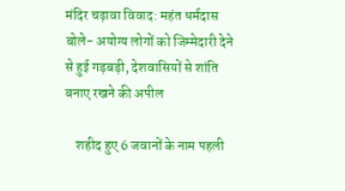मंदिर चढ़ावा विवाद: महंत धर्मदास बोले- अयोग्य लोगों को जिम्मेदारी देने से हुई गड़बड़ी, देशवासियों से शांति बनाए रखने की अपील

    शहीद हुए 6 जवानों के नाम पहली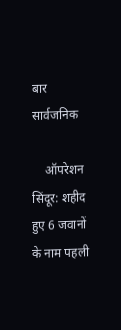बार सार्वजनिक

    ऑपरेशन सिंदूर: शहीद हुए 6 जवानों के नाम पहली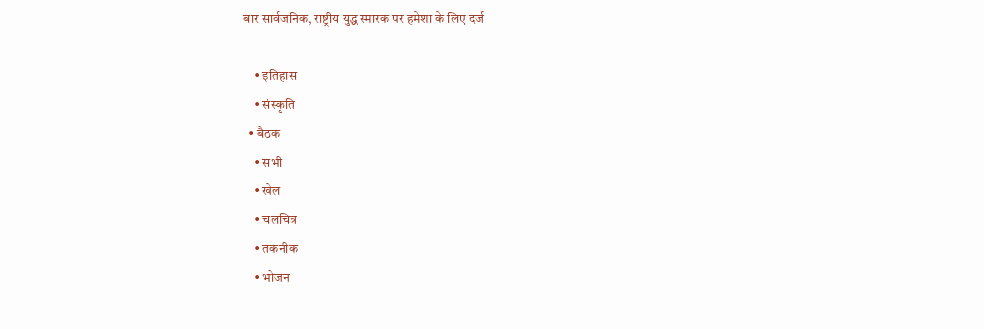बार सार्वजनिक, राष्ट्रीय युद्ध स्मारक पर हमेशा के लिए दर्ज

    • इतिहास
    • संस्कृति
  • बैठक
    • सभी
    • खेल
    • चलचित्र
    • तकनीक
    • भोजन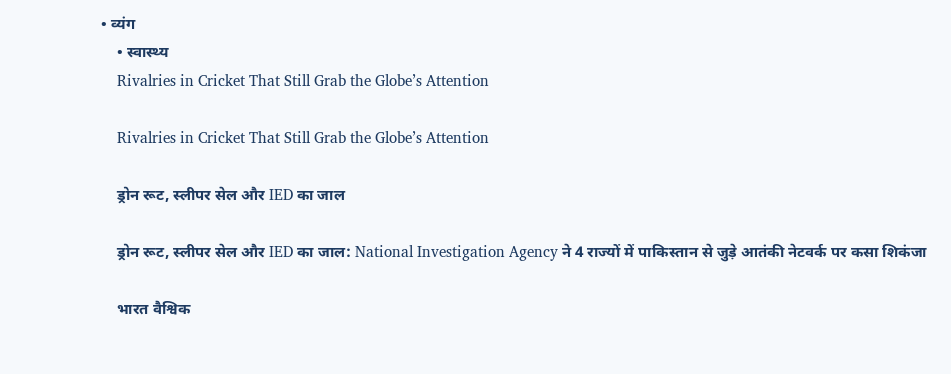• व्यंग
    • स्वास्थ्य
    Rivalries in Cricket That Still Grab the Globe’s Attention

    Rivalries in Cricket That Still Grab the Globe’s Attention

    ड्रोन रूट, स्लीपर सेल और IED का जाल

    ड्रोन रूट, स्लीपर सेल और IED का जाल: National Investigation Agency ने 4 राज्यों में पाकिस्तान से जुड़े आतंकी नेटवर्क पर कसा शिकंजा

    भारत वैश्विक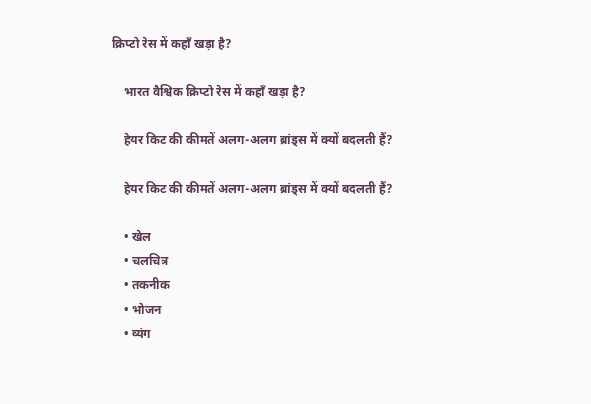क्रिप्टो रेस में कहाँ खड़ा है?

    भारत वैश्विक क्रिप्टो रेस में कहाँ खड़ा है?

    हेयर किट की कीमतें अलग-अलग ब्रांड्स में क्यों बदलती हैं?

    हेयर किट की कीमतें अलग-अलग ब्रांड्स में क्यों बदलती हैं?

    • खेल
    • चलचित्र
    • तकनीक
    • भोजन
    • व्यंग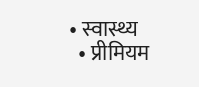• स्वास्थ्य
  • प्रीमियम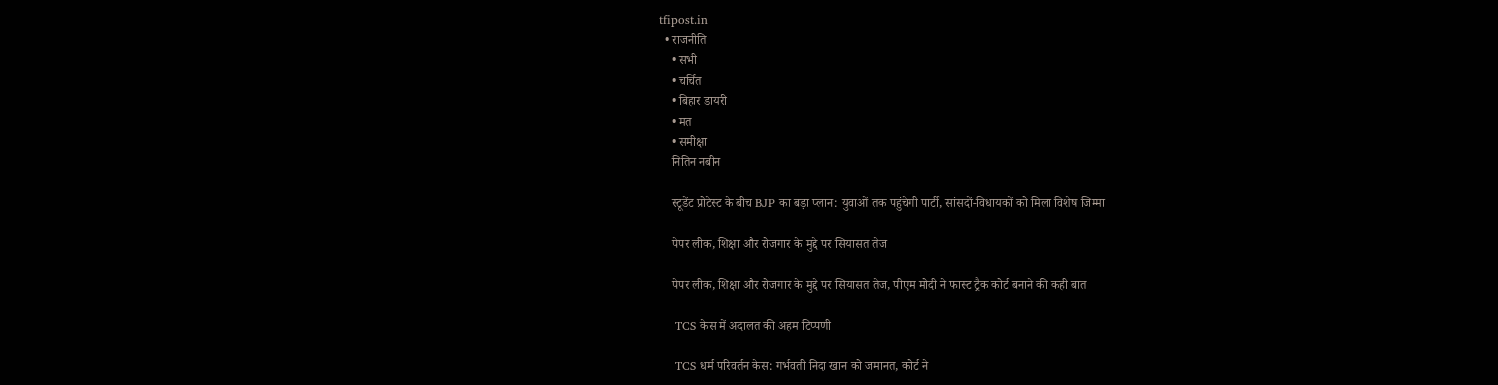tfipost.in
  • राजनीति
    • सभी
    • चर्चित
    • बिहार डायरी
    • मत
    • समीक्षा
    नितिन नबीन

    स्टूडेंट प्रोटेस्ट के बीच BJP का बड़ा प्लान: युवाओं तक पहुंचेगी पार्टी, सांसदों-विधायकों को मिला विशेष जिम्मा

    पेपर लीक, शिक्षा और रोजगार के मुद्दे पर सियासत तेज

    पेपर लीक, शिक्षा और रोजगार के मुद्दे पर सियासत तेज, पीएम मोदी ने फास्ट ट्रैक कोर्ट बनाने की कही बात

    TCS केस में अदालत की अहम टिप्पणी

    TCS धर्म परिवर्तन केस: गर्भवती निदा खान को जमानत, कोर्ट ने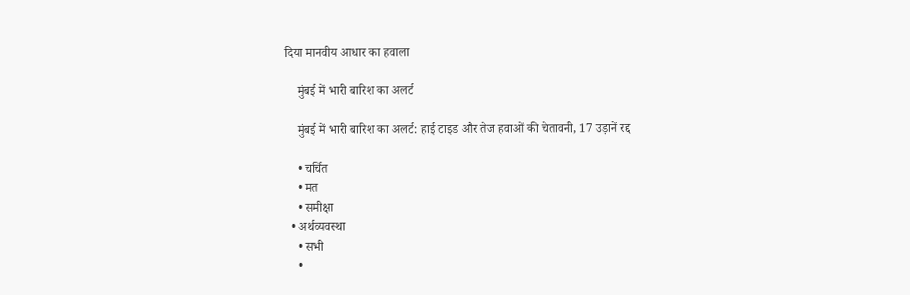दिया मानवीय आधार का हवाला

    मुंबई में भारी बारिश का अलर्ट

    मुंबई में भारी बारिश का अलर्ट: हाई टाइड और तेज हवाओं की चेतावनी, 17 उड़ानें रद्द

    • चर्चित
    • मत
    • समीक्षा
  • अर्थव्यवस्था
    • सभी
    •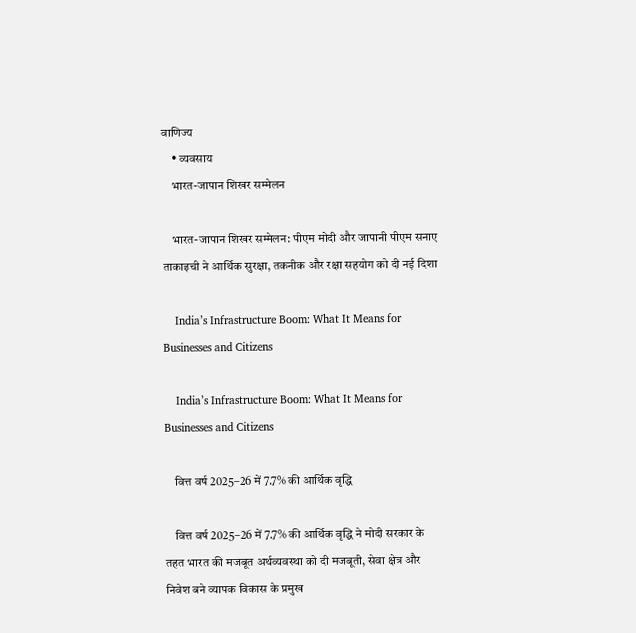वाणिज्य
    • व्यवसाय
    भारत-जापान शिखर सम्मेलन

    भारत-जापान शिखर सम्मेलन: पीएम मोदी और जापानी पीएम सनाए ताकाइची ने आर्थिक सुरक्षा, तकनीक और रक्षा सहयोग को दी नई दिशा

    India’s Infrastructure Boom: What It Means for Businesses and Citizens

    India’s Infrastructure Boom: What It Means for Businesses and Citizens

    वित्त वर्ष 2025–26 में 7.7% की आर्थिक वृद्धि

    वित्त वर्ष 2025–26 में 7.7% की आर्थिक वृद्धि ने मोदी सरकार के तहत भारत की मजबूत अर्थव्यवस्था को दी मजबूती, सेवा क्षेत्र और निवेश बने व्यापक विकास के प्रमुख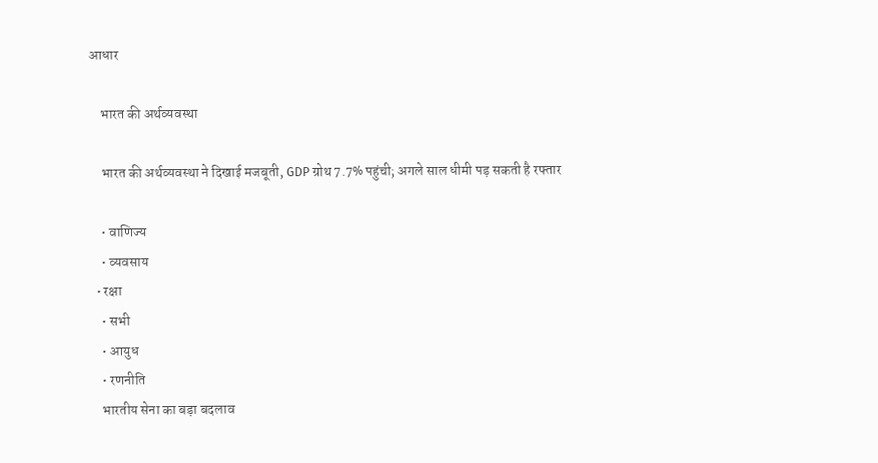आधार

    भारत की अर्थव्यवस्था

    भारत की अर्थव्यवस्था ने दिखाई मजबूती, GDP ग्रोथ 7.7% पहुंची; अगले साल धीमी पड़ सकती है रफ्तार

    • वाणिज्य
    • व्यवसाय
  • रक्षा
    • सभी
    • आयुध
    • रणनीति
    भारतीय सेना का बड़ा बदलाव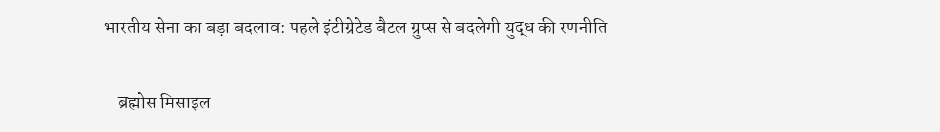भारतीय सेना का बड़ा बदलाव: पहले इंटीग्रेटेड बैटल ग्रुप्स से बदलेगी युद्ध की रणनीति

    ब्रह्मोस मिसाइल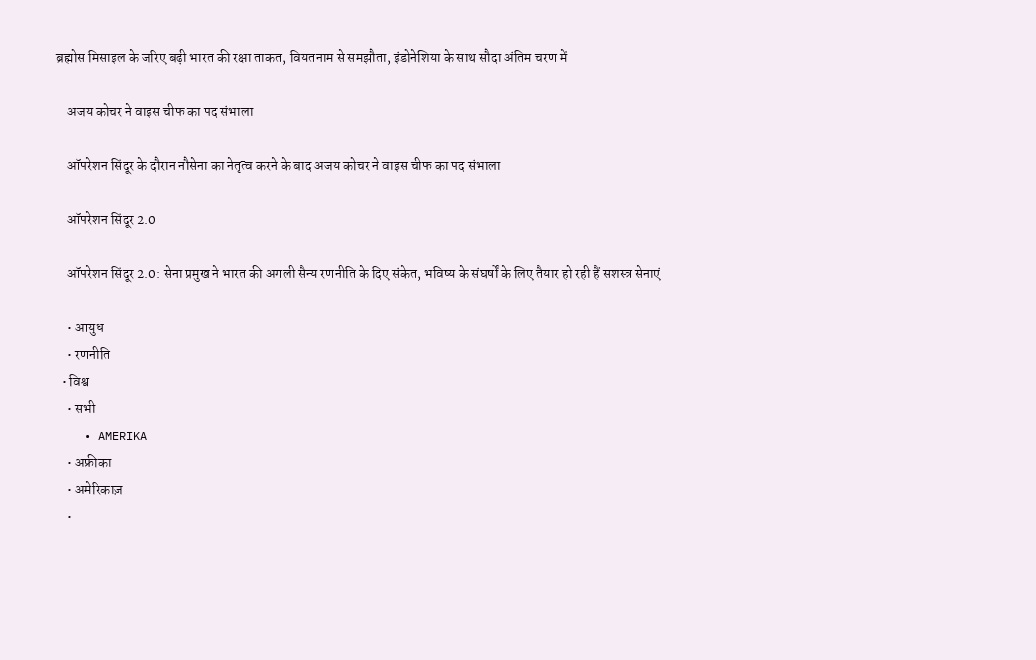ब्रह्मोस मिसाइल के जरिए बढ़ी भारत की रक्षा ताकत, वियतनाम से समझौता, इंडोनेशिया के साथ सौदा अंतिम चरण में

    अजय कोचर ने वाइस चीफ का पद संभाला

    ऑपरेशन सिंदूर के दौरान नौसेना का नेतृत्व करने के बाद अजय कोचर ने वाइस चीफ का पद संभाला

    ऑपरेशन सिंदूर 2.0

    ऑपरेशन सिंदूर 2.0: सेना प्रमुख ने भारत की अगली सैन्य रणनीति के दिए संकेत, भविष्य के संघर्षों के लिए तैयार हो रही हैं सशस्त्र सेनाएं

    • आयुध
    • रणनीति
  • विश्व
    • सभी
    • AMERIKA
    • अफ्रीका
    • अमेरिकाज़
    •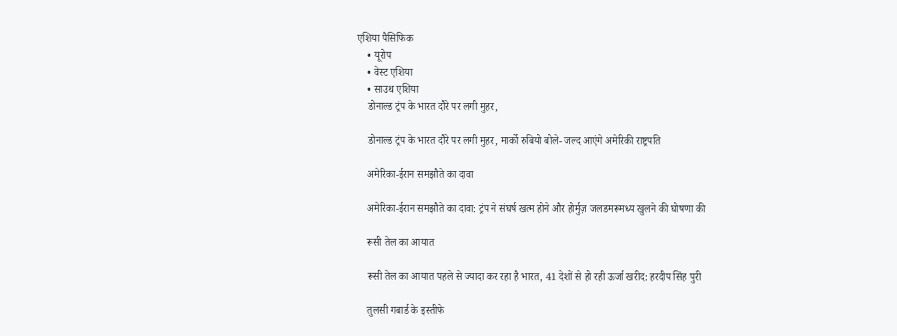एशिया पैसिफिक
    • यूरोप
    • वेस्ट एशिया
    • साउथ एशिया
    डोनाल्ड ट्रंप के भारत दौरे पर लगी मुहर,

    डोनाल्ड ट्रंप के भारत दौरे पर लगी मुहर, मार्को रुबियो बोले- जल्द आएंगे अमेरिकी राष्ट्रपति

    अमेरिका-ईरान समझौते का दावा

    अमेरिका-ईरान समझौते का दावा: ट्रंप ने संघर्ष खत्म होने और होर्मुज़ जलडमरूमध्य खुलने की घोषणा की

    रूसी तेल का आयात

    रूसी तेल का आयात पहले से ज्यादा कर रहा है भारत, 41 देशों से हो रही ऊर्जा खरीद: हरदीप सिंह पुरी

    तुलसी गबार्ड के इस्तीफे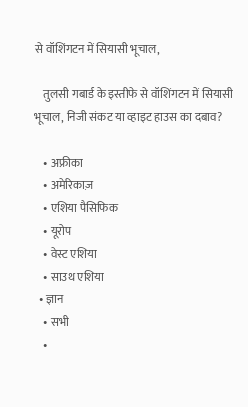से वॉशिंगटन में सियासी भूचाल,

    तुलसी गबार्ड के इस्तीफे से वॉशिंगटन में सियासी भूचाल, निजी संकट या व्हाइट हाउस का दबाव?

    • अफ्रीका
    • अमेरिकाज़
    • एशिया पैसिफिक
    • यूरोप
    • वेस्ट एशिया
    • साउथ एशिया
  • ज्ञान
    • सभी
    •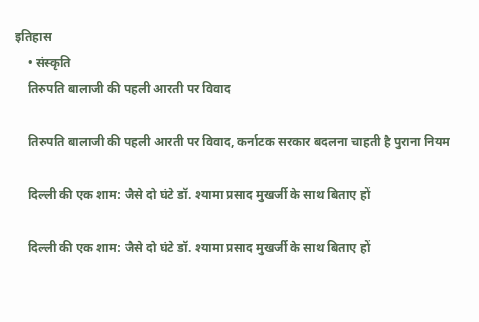इतिहास
    • संस्कृति
    तिरुपति बालाजी की पहली आरती पर विवाद

    तिरुपति बालाजी की पहली आरती पर विवाद, कर्नाटक सरकार बदलना चाहती है पुराना नियम

    दिल्ली की एक शाम: जैसे दो घंटे डॉ. श्यामा प्रसाद मुखर्जी के साथ बिताए हों

    दिल्ली की एक शाम: जैसे दो घंटे डॉ. श्यामा प्रसाद मुखर्जी के साथ बिताए हों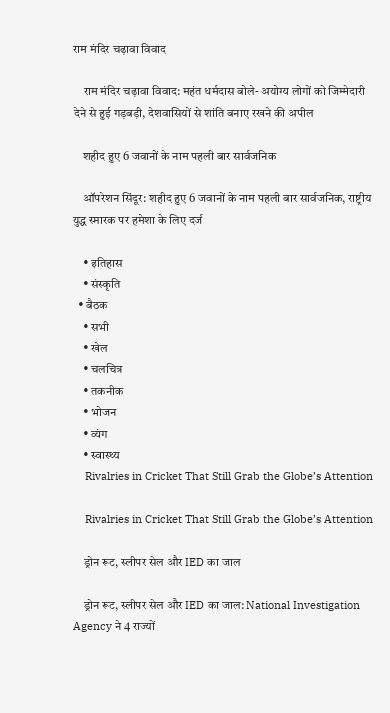राम मंदिर चढ़ावा विवाद

    राम मंदिर चढ़ावा विवाद: महंत धर्मदास बोले- अयोग्य लोगों को जिम्मेदारी देने से हुई गड़बड़ी, देशवासियों से शांति बनाए रखने की अपील

    शहीद हुए 6 जवानों के नाम पहली बार सार्वजनिक

    ऑपरेशन सिंदूर: शहीद हुए 6 जवानों के नाम पहली बार सार्वजनिक, राष्ट्रीय युद्ध स्मारक पर हमेशा के लिए दर्ज

    • इतिहास
    • संस्कृति
  • बैठक
    • सभी
    • खेल
    • चलचित्र
    • तकनीक
    • भोजन
    • व्यंग
    • स्वास्थ्य
    Rivalries in Cricket That Still Grab the Globe’s Attention

    Rivalries in Cricket That Still Grab the Globe’s Attention

    ड्रोन रूट, स्लीपर सेल और IED का जाल

    ड्रोन रूट, स्लीपर सेल और IED का जाल: National Investigation Agency ने 4 राज्यों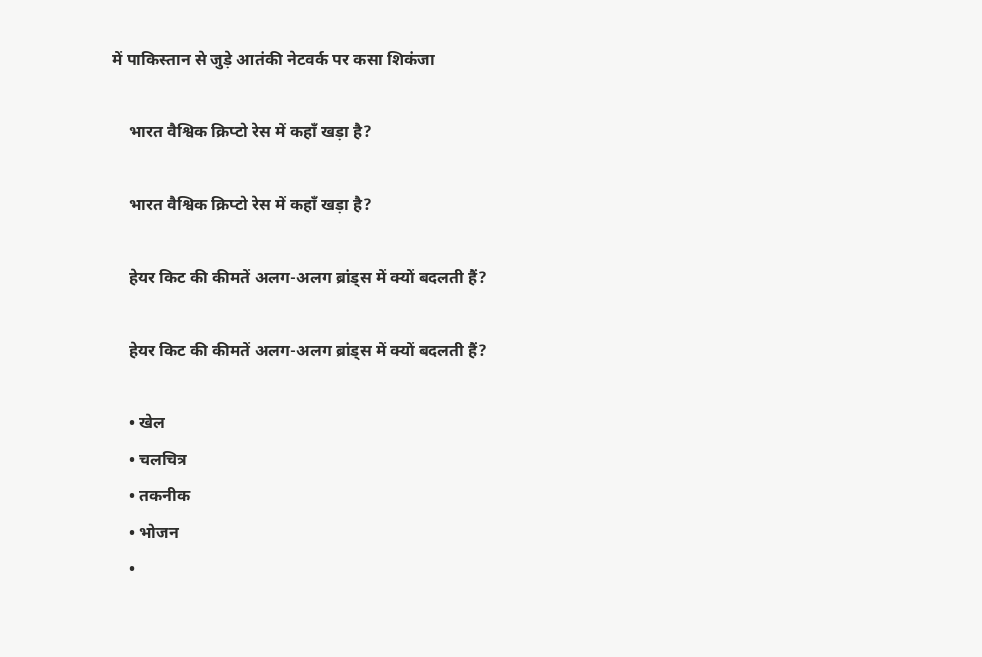में पाकिस्तान से जुड़े आतंकी नेटवर्क पर कसा शिकंजा

    भारत वैश्विक क्रिप्टो रेस में कहाँ खड़ा है?

    भारत वैश्विक क्रिप्टो रेस में कहाँ खड़ा है?

    हेयर किट की कीमतें अलग-अलग ब्रांड्स में क्यों बदलती हैं?

    हेयर किट की कीमतें अलग-अलग ब्रांड्स में क्यों बदलती हैं?

    • खेल
    • चलचित्र
    • तकनीक
    • भोजन
    •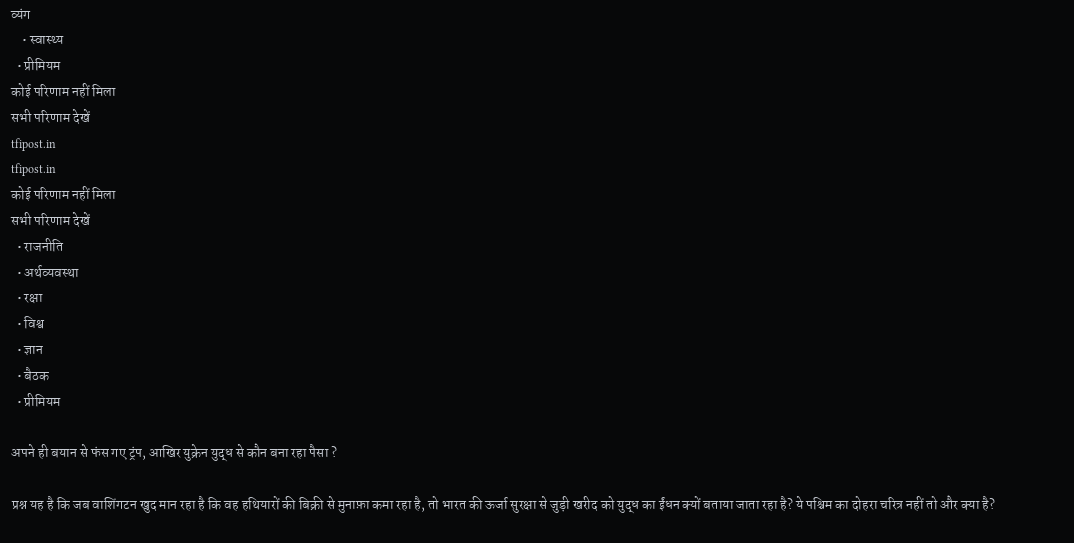व्यंग
    • स्वास्थ्य
  • प्रीमियम
कोई परिणाम नहीं मिला
सभी परिणाम देखें
tfipost.in
tfipost.in
कोई परिणाम नहीं मिला
सभी परिणाम देखें
  • राजनीति
  • अर्थव्यवस्था
  • रक्षा
  • विश्व
  • ज्ञान
  • बैठक
  • प्रीमियम

अपने ही बयान से फंस गए ट्रंप, आखिर युक्रेन युद्ध से कौन बना रहा पैसा ?

प्रश्न यह है कि जब वाशिंगटन खुद मान रहा है कि वह हथियारों की बिक्री से मुनाफ़ा कमा रहा है, तो भारत की ऊर्जा सुरक्षा से जुड़ी खरीद को युद्ध का ईंधन क्यों बताया जाता रहा है? ये पश्चिम का दोहरा चरित्र नहीं तो और क्या है?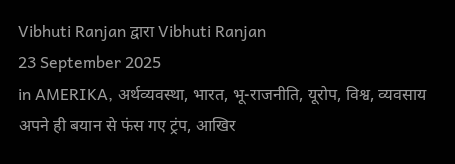Vibhuti Ranjan द्वारा Vibhuti Ranjan
23 September 2025
in AMERIKA, अर्थव्यवस्था, भारत, भू-राजनीति, यूरोप, विश्व, व्यवसाय
अपने ही बयान से फंस गए ट्रंप, आखिर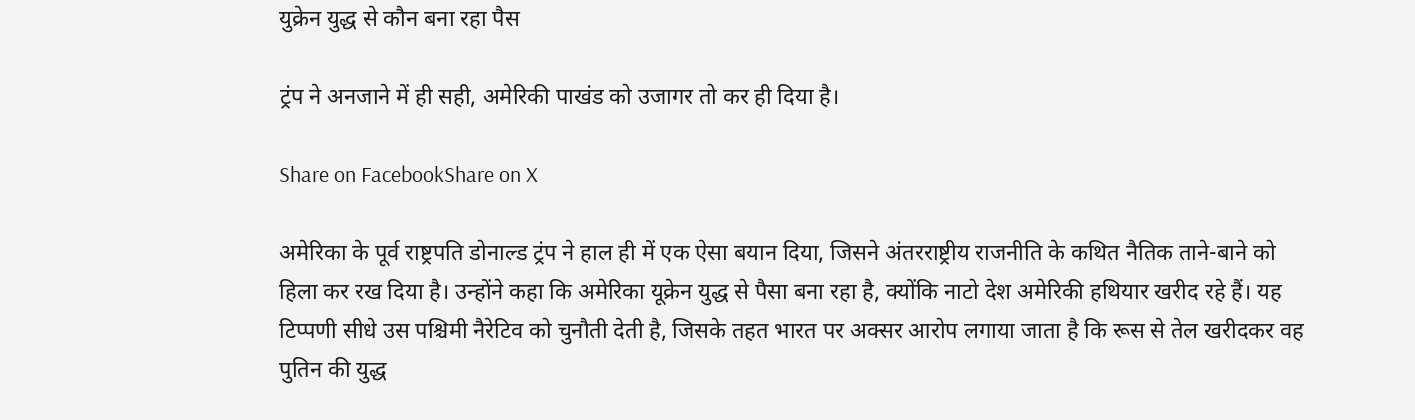युक्रेन युद्ध से कौन बना रहा पैस

ट्रंप ने अनजाने में ही सही, अमेरिकी पाखंड को उजागर तो कर ही दिया है।

Share on FacebookShare on X

अमेरिका के पूर्व राष्ट्रपति डोनाल्ड ट्रंप ने हाल ही में एक ऐसा बयान दिया, जिसने अंतरराष्ट्रीय राजनीति के कथित नैतिक ताने-बाने को हिला कर रख दिया है। उन्होंने कहा कि अमेरिका यूक्रेन युद्ध से पैसा बना रहा है, क्योंकि नाटो देश अमेरिकी हथियार खरीद रहे हैं। यह टिप्पणी सीधे उस पश्चिमी नैरेटिव को चुनौती देती है, जिसके तहत भारत पर अक्सर आरोप लगाया जाता है कि रूस से तेल खरीदकर वह पुतिन की युद्ध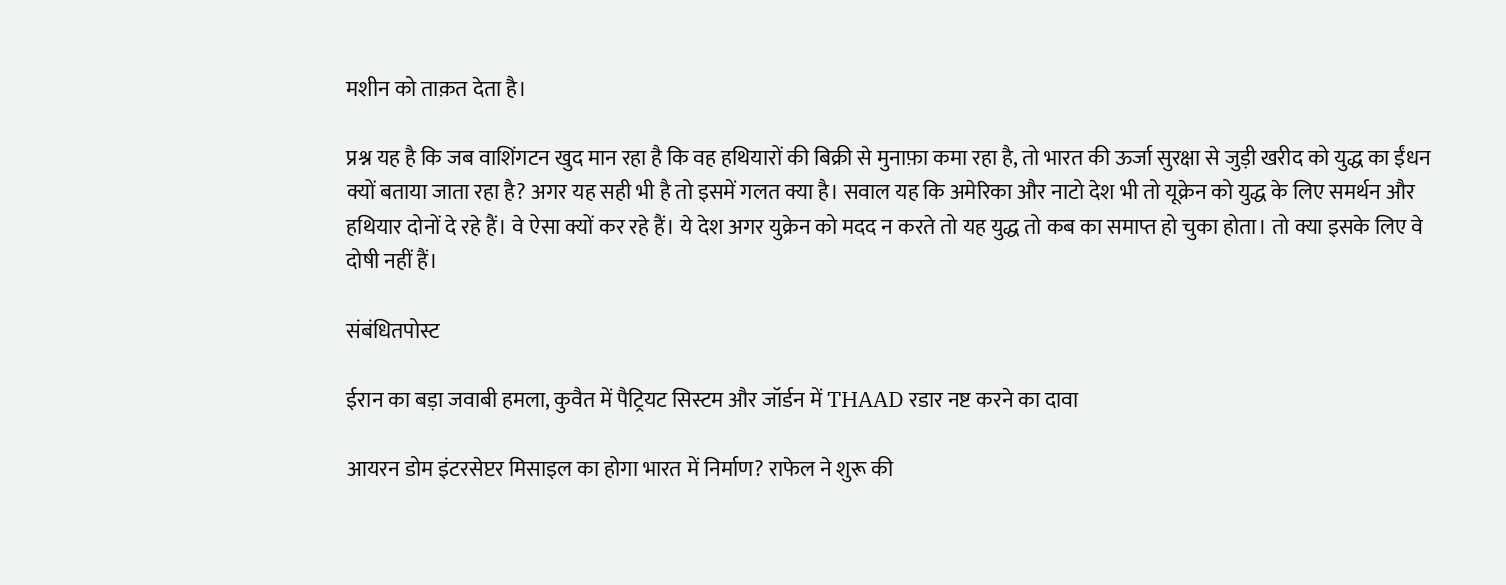मशीन को ताक़त देता है।

प्रश्न यह है कि जब वाशिंगटन खुद मान रहा है कि वह हथियारों की बिक्री से मुनाफ़ा कमा रहा है, तो भारत की ऊर्जा सुरक्षा से जुड़ी खरीद को युद्ध का ईंधन क्यों बताया जाता रहा है? अगर यह सही भी है तो इसमें गलत क्या है। सवाल यह कि अमेरिका और नाटो देश भी तो यूक्रेन को युद्ध के लिए समर्थन और हथियार दोनों दे रहे हैं। वे ऐसा क्यों कर रहे हैं। ये देश अगर युक्रेन को मदद न करते तो यह युद्ध तो कब का समाप्त हो चुका होता। तो क्या इसके लिए वे दोषी नहीं हैं।

संबंधितपोस्ट

ईरान का बड़ा जवाबी हमला, कुवैत में पैट्रियट सिस्टम और जॉर्डन में THAAD रडार नष्ट करने का दावा

आयरन डोम इंटरसेप्टर मिसाइल का होगा भारत में निर्माण? राफेल ने शुरू की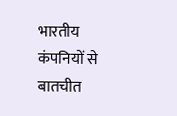भारतीय कंपनियों से बातचीत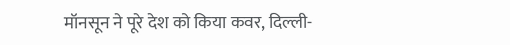मॉनसून ने पूरे देश को किया कवर, दिल्ली-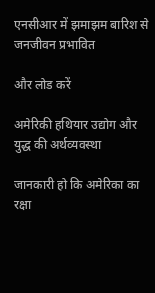एनसीआर में झमाझम बारिश से जनजीवन प्रभावित

और लोड करें

अमेरिकी हथियार उद्योग और युद्ध की अर्थव्यवस्था

जानकारी हो कि अमेरिका का रक्षा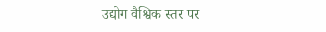उद्योग वैश्विक स्तर पर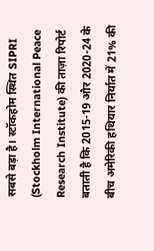सबसे बड़ा है। स्टॉकहोम स्थित SIPRI (Stockholm International Peace Research Institute) की ताज़ा रिपोर्ट बताती है कि 2015-19 और 2020-24 के बीच अमेरिकी हथियार निर्यात में 21% की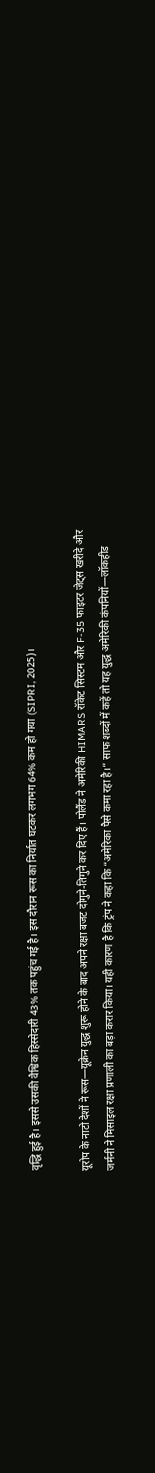वृद्धि हुई है। इससे उसकी वैश्विक हिस्सेदारी 43% तक पहुंच गई है। इस दौरान रूस का निर्यात घटकर लगभग 64% कम हो गया (SIPRI, 2025)।

यूरोप के नाटो देशों ने रूस—यूक्रेन युद्ध शुरू होने के बाद अपने रक्षा बजट दोगुने-तिगुने कर दिए हैं। पोलैंड ने अमेरिकी HIMARS रॉकेट सिस्टम और F-35 फाइटर जेट्स खरीदे और जर्मनी ने मिसाइल रक्षा प्रणाली का बड़ा करार किया। यही कारण है कि ट्रंप ने कहा कि “अमेरिका पैसे कमा रहा है।” साफ शब्दों में कहें तो यह युद्ध अमेरिकी कंपनियों—लॉकहीड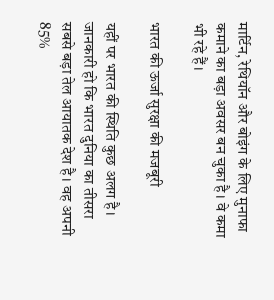मार्टिन, रेथियॉन और बोइंग के लिए मुनाफा कमाने का बड़ा अवसर बन चुका है। वे कमा भी रहे हैं।

भारत की ऊर्जा सुरक्षा की मजबूरी

यहीं पर भारत की स्थिति कुछ अलग है। जानकारी हो कि भारत दुनिया का तीसरा सबसे बड़ा तेल आयातक देश है। वह अपनी 85%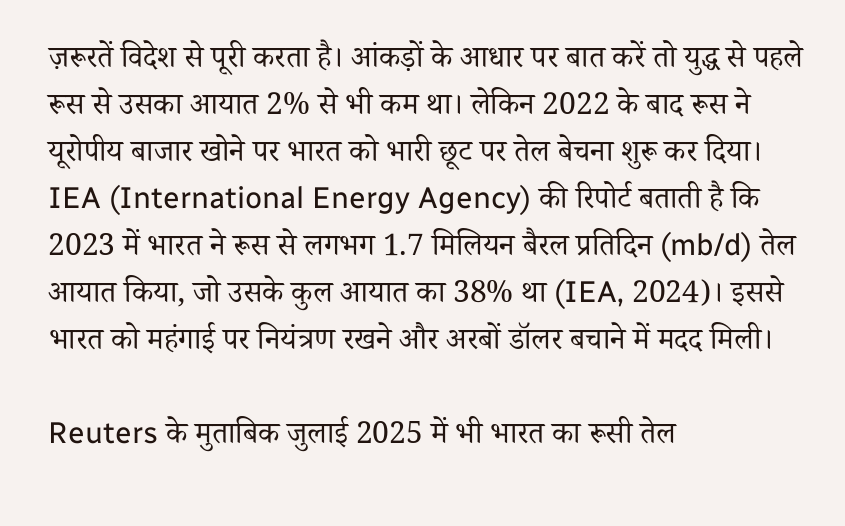ज़रूरतें विदेश से पूरी करता है। आंकड़ों के आधार पर बात करें तो युद्ध से पहले रूस से उसका आयात 2% से भी कम था। लेकिन 2022 के बाद रूस ने यूरोपीय बाजार खोने पर भारत को भारी छूट पर तेल बेचना शुरू कर दिया। IEA (International Energy Agency) की रिपोर्ट बताती है कि 2023 में भारत ने रूस से लगभग 1.7 मिलियन बैरल प्रतिदिन (mb/d) तेल आयात किया, जो उसके कुल आयात का 38% था (IEA, 2024)। इससे भारत को महंगाई पर नियंत्रण रखने और अरबों डॉलर बचाने में मदद मिली।

Reuters के मुताबिक जुलाई 2025 में भी भारत का रूसी तेल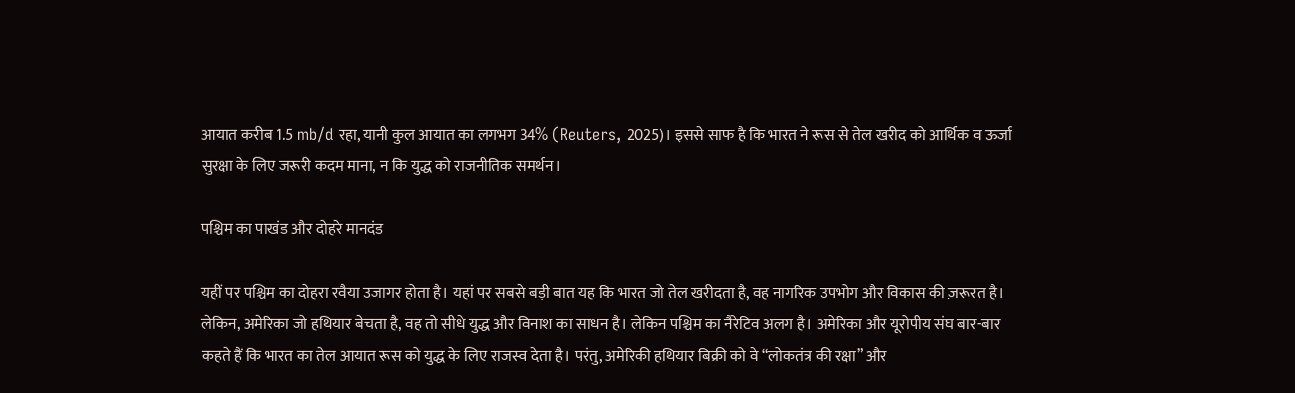आयात करीब 1.5 mb/d रहा, यानी कुल आयात का लगभग 34% (Reuters, 2025)। इससे साफ है कि भारत ने रूस से तेल खरीद को आर्थिक व ऊर्जा सुरक्षा के लिए जरूरी कदम माना, न कि युद्ध को राजनीतिक समर्थन।

पश्चिम का पाखंड और दोहरे मानदंड

यहीं पर पश्चिम का दोहरा रवैया उजागर होता है। यहां पर सबसे बड़ी बात यह कि भारत जो तेल खरीदता है, वह नागरिक उपभोग और विकास की ज़रूरत है। लेकिन, अमेरिका जो हथियार बेचता है, वह तो सीधे युद्ध और विनाश का साधन है। लेकिन पश्चिम का नैरेटिव अलग है। अमेरिका और यूरोपीय संघ बार-बार कहते हैं कि भारत का तेल आयात रूस को युद्ध के लिए राजस्व देता है। परंतु, अमेरिकी हथियार बिक्री को वे “लोकतंत्र की रक्षा” और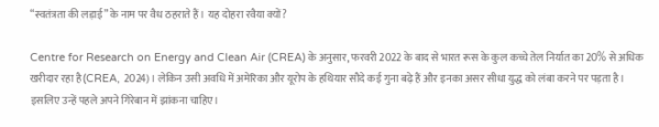“स्वतंत्रता की लड़ाई” के नाम पर वैध ठहराते हैं। यह दोहरा रवैया क्यों?

Centre for Research on Energy and Clean Air (CREA) के अनुसार, फरवरी 2022 के बाद से भारत रूस के कुल कच्चे तेल निर्यात का 20% से अधिक खरीदार रहा है (CREA, 2024)। लेकिन उसी अवधि में अमेरिका और यूरोप के हथियार सौदे कई गुना बढ़े हैं और इनका असर सीधा युद्ध को लंबा करने पर पड़ता है। इसलिए उन्हें पहले अपने गिरेबान में झांकना चाहिए।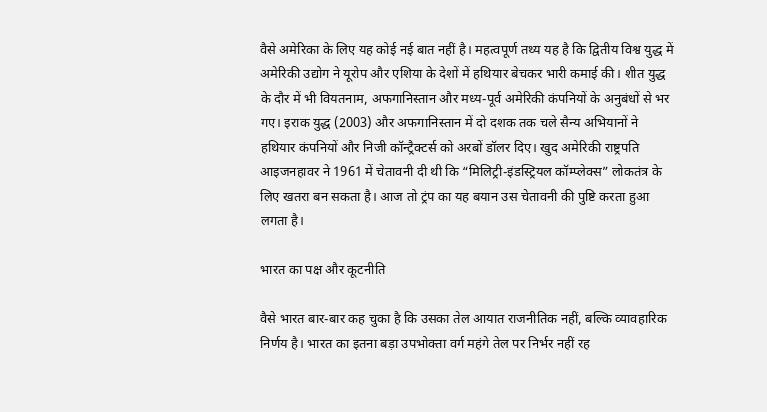वैसे अमेरिका के लिए यह कोई नई बात नहीं है। महत्वपूर्ण तथ्य यह है कि द्वितीय विश्व युद्ध में अमेरिकी उद्योग ने यूरोप और एशिया के देशों में हथियार बेचकर भारी कमाई की। शीत युद्ध के दौर में भी वियतनाम, अफगानिस्तान और मध्य-पूर्व अमेरिकी कंपनियों के अनुबंधों से भर गए। इराक युद्ध (2003) और अफगानिस्तान में दो दशक तक चले सैन्य अभियानों ने हथियार कंपनियों और निजी कॉन्ट्रैक्टर्स को अरबों डॉलर दिए। खुद अमेरिकी राष्ट्रपति आइजनहावर ने 1961 में चेतावनी दी थी कि “मिलिट्री-इंडस्ट्रियल कॉम्प्लेक्स” लोकतंत्र के लिए खतरा बन सकता है। आज तो ट्रंप का यह बयान उस चेतावनी की पुष्टि करता हुआ लगता है।

भारत का पक्ष और कूटनीति

वैसे भारत बार-बार कह चुका है कि उसका तेल आयात राजनीतिक नहीं, बल्कि व्यावहारिक निर्णय है। भारत का इतना बड़ा उपभोक्ता वर्ग महंगे तेल पर निर्भर नहीं रह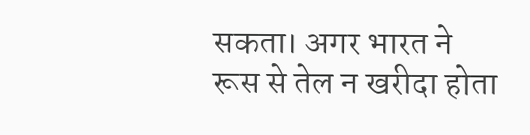सकता। अगर भारत ने रूस से तेल न खरीदा होता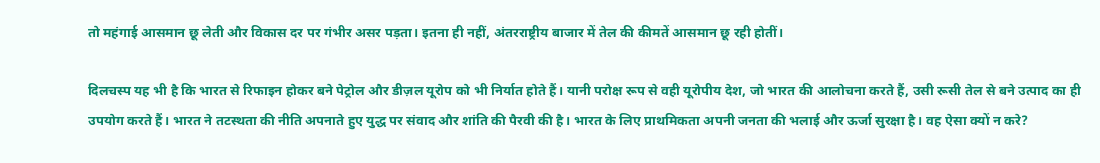तो महंगाई आसमान छू लेती और विकास दर पर गंभीर असर पड़ता। इतना ही नहीं, अंतरराष्ट्रीय बाजार में तेल की कीमतें आसमान छू रही होतीं।

दिलचस्प यह भी है कि भारत से रिफाइन होकर बने पेट्रोल और डीज़ल यूरोप को भी निर्यात होते हैं। यानी परोक्ष रूप से वही यूरोपीय देश, जो भारत की आलोचना करते हैं, उसी रूसी तेल से बने उत्पाद का ही उपयोग करते हैं। भारत ने तटस्थता की नीति अपनाते हुए युद्ध पर संवाद और शांति की पैरवी की है। भारत के लिए प्राथमिकता अपनी जनता की भलाई और ऊर्जा सुरक्षा है। वह ऐसा क्यों न करे?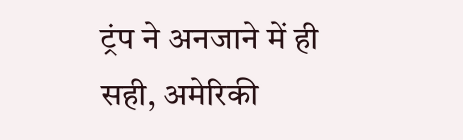ट्रंप ने अनजाने में ही सही, अमेरिकी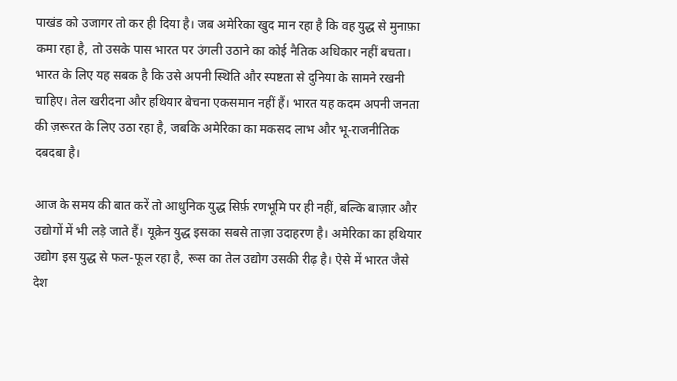पाखंड को उजागर तो कर ही दिया है। जब अमेरिका खुद मान रहा है कि वह युद्ध से मुनाफ़ा कमा रहा है, तो उसके पास भारत पर उंगली उठाने का कोई नैतिक अधिकार नहीं बचता। भारत के लिए यह सबक है कि उसे अपनी स्थिति और स्पष्टता से दुनिया के सामने रखनी चाहिए। तेल खरीदना और हथियार बेचना एकसमान नहीं हैं। भारत यह कदम अपनी जनता की ज़रूरत के लिए उठा रहा है, जबकि अमेरिका का मकसद लाभ और भू-राजनीतिक दबदबा है।

आज के समय की बात करें तो आधुनिक युद्ध सिर्फ़ रणभूमि पर ही नहीं, बल्कि बाज़ार और उद्योगों में भी लड़े जाते हैं। यूक्रेन युद्ध इसका सबसे ताज़ा उदाहरण है। अमेरिका का हथियार उद्योग इस युद्ध से फल-फूल रहा है, रूस का तेल उद्योग उसकी रीढ़ है। ऐसे में भारत जैसे देश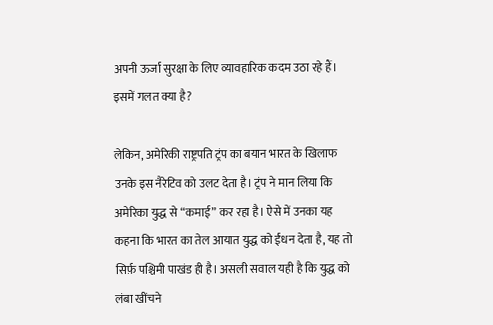अपनी ऊर्जा सुरक्षा के लिए व्यावहारिक कदम उठा रहे हैं। इसमें गलत क्या है?

लेकिन, अमेरिकी राष्ट्रपति ट्रंप का बयान भारत के खिलाफ उनके इस नैरेटिव को उलट देता है। ट्रंप ने मान लिया कि अमेरिका युद्ध से “कमाई” कर रहा है। ऐसे में उनका यह कहना कि भारत का तेल आयात युद्ध को ईंधन देता है, यह तो सिर्फ़ पश्चिमी पाखंड ही है। असली सवाल यही है कि युद्ध को लंबा खींचने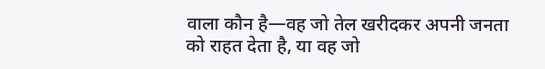वाला कौन है—वह जो तेल खरीदकर अपनी जनता को राहत देता है, या वह जो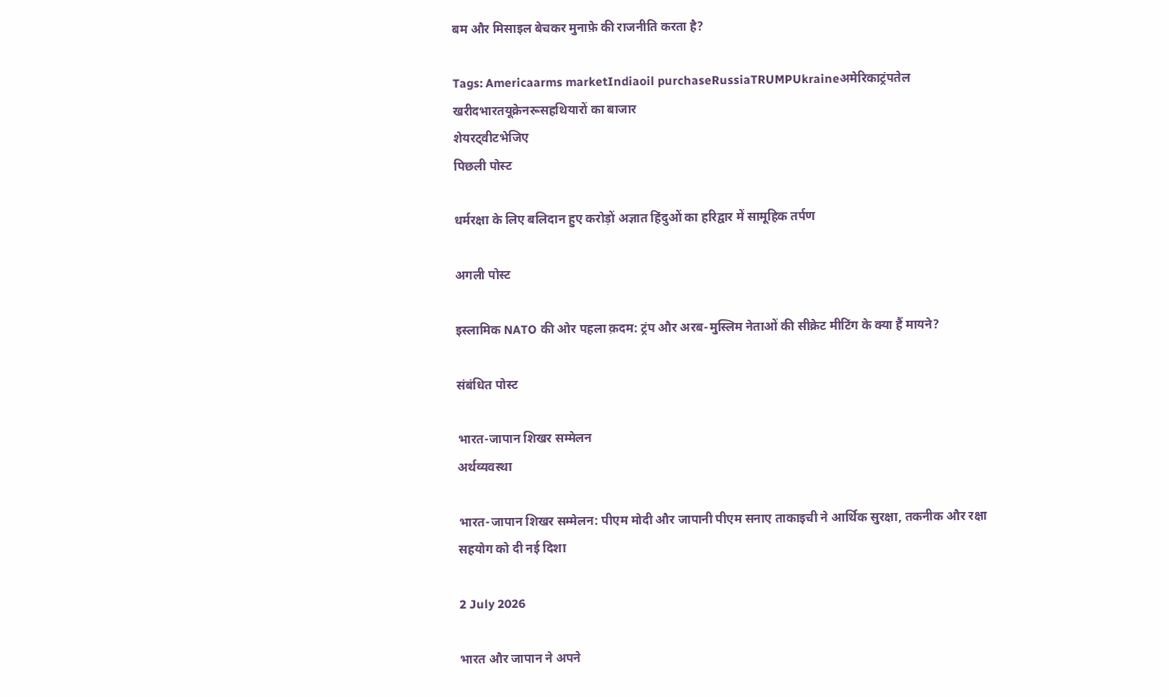बम और मिसाइल बेचकर मुनाफ़े की राजनीति करता है?

Tags: Americaarms marketIndiaoil purchaseRussiaTRUMPUkraineअमेरिकाट्रंपतेल खरीदभारतयूक्रेनरूसहथियारों का बाजार
शेयरट्वीटभेजिए
पिछली पोस्ट

धर्मरक्षा के लिए बलिदान हुए करोड़ों अज्ञात हिंदुओं का हरिद्वार में सामूहिक तर्पण

अगली पोस्ट

इस्लामिक NATO की ओर पहला क़दम: ट्रंप और अरब-मुस्लिम नेताओं की सीक्रेट मीटिंग के क्या हैं मायने?

संबंधित पोस्ट

भारत-जापान शिखर सम्मेलन
अर्थव्यवस्था

भारत-जापान शिखर सम्मेलन: पीएम मोदी और जापानी पीएम सनाए ताकाइची ने आर्थिक सुरक्षा, तकनीक और रक्षा सहयोग को दी नई दिशा

2 July 2026

भारत और जापान ने अपने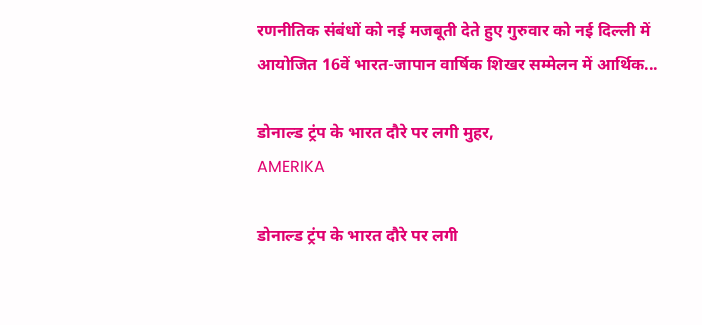रणनीतिक संबंधों को नई मजबूती देते हुए गुरुवार को नई दिल्ली में आयोजित 16वें भारत-जापान वार्षिक शिखर सम्मेलन में आर्थिक...

डोनाल्ड ट्रंप के भारत दौरे पर लगी मुहर,
AMERIKA

डोनाल्ड ट्रंप के भारत दौरे पर लगी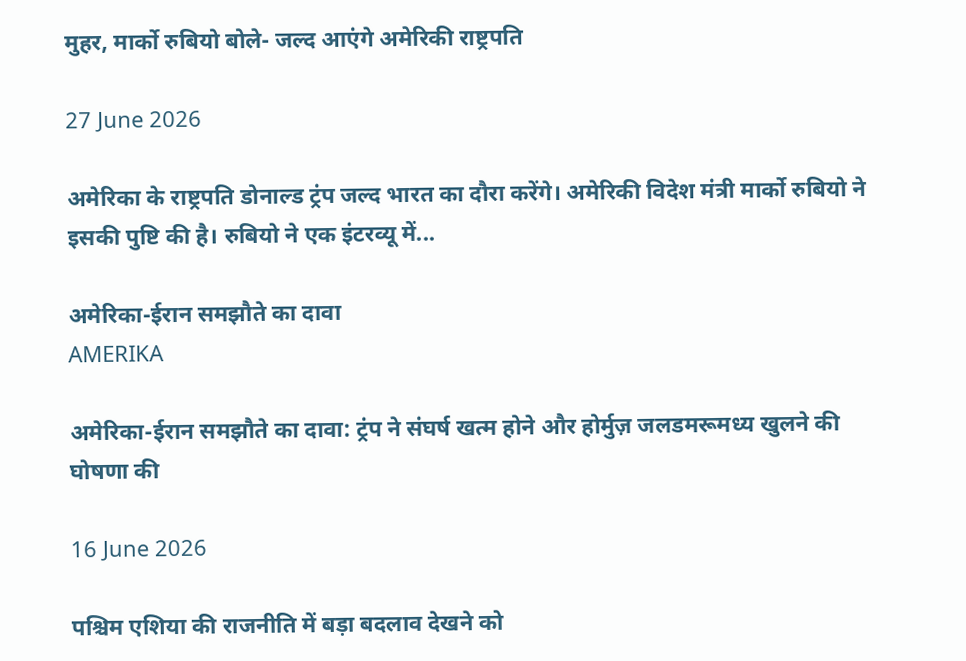मुहर, मार्को रुबियो बोले- जल्द आएंगे अमेरिकी राष्ट्रपति

27 June 2026

अमेरिका के राष्ट्रपति डोनाल्ड ट्रंप जल्द भारत का दौरा करेंगे। अमेरिकी विदेश मंत्री मार्को रुबियो ने इसकी पुष्टि की है। रुबियो ने एक इंटरव्यू में...

अमेरिका-ईरान समझौते का दावा
AMERIKA

अमेरिका-ईरान समझौते का दावा: ट्रंप ने संघर्ष खत्म होने और होर्मुज़ जलडमरूमध्य खुलने की घोषणा की

16 June 2026

पश्चिम एशिया की राजनीति में बड़ा बदलाव देखने को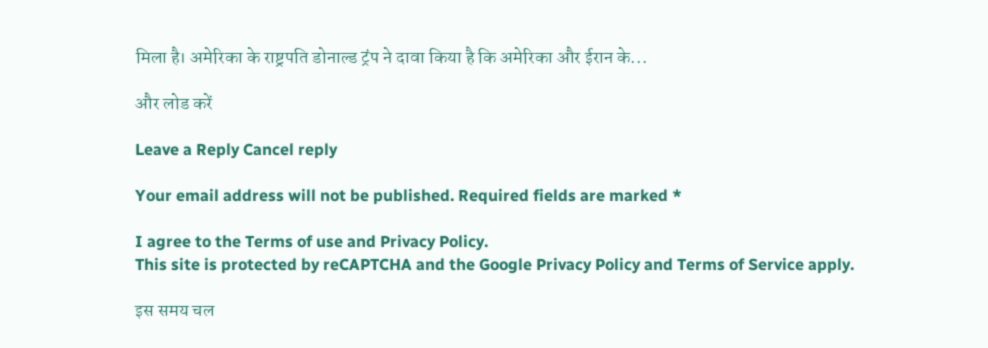मिला है। अमेरिका के राष्ट्रपति डोनाल्ड ट्रंप ने दावा किया है कि अमेरिका और ईरान के...

और लोड करें

Leave a Reply Cancel reply

Your email address will not be published. Required fields are marked *

I agree to the Terms of use and Privacy Policy.
This site is protected by reCAPTCHA and the Google Privacy Policy and Terms of Service apply.

इस समय चल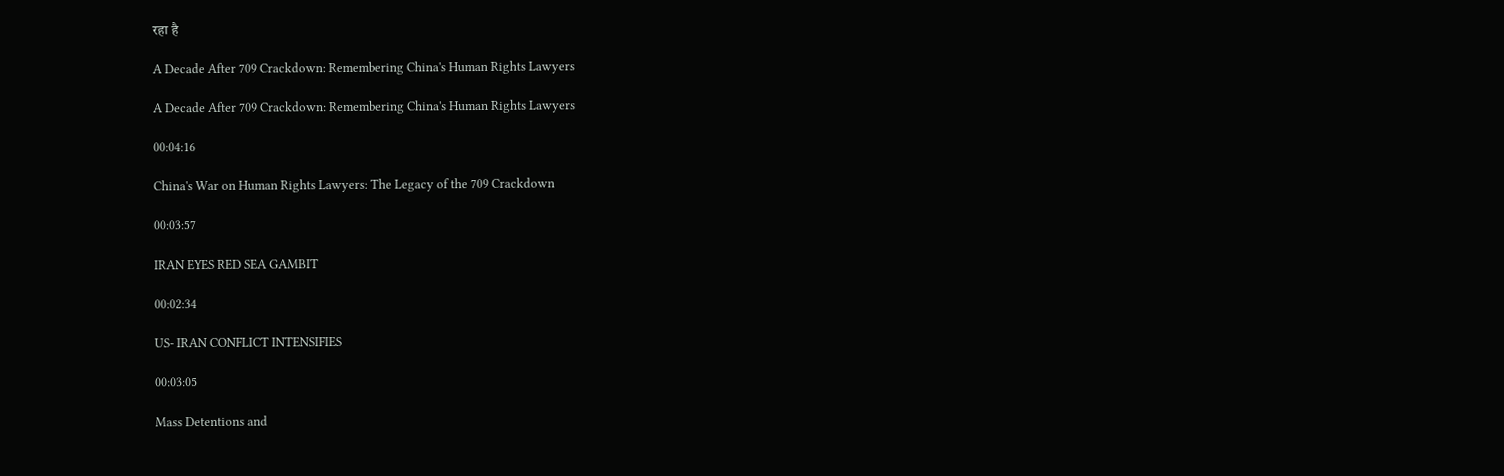रहा है

A Decade After 709 Crackdown: Remembering China's Human Rights Lawyers

A Decade After 709 Crackdown: Remembering China's Human Rights Lawyers

00:04:16

China's War on Human Rights Lawyers: The Legacy of the 709 Crackdown

00:03:57

IRAN EYES RED SEA GAMBIT

00:02:34

US- IRAN CONFLICT INTENSIFIES

00:03:05

Mass Detentions and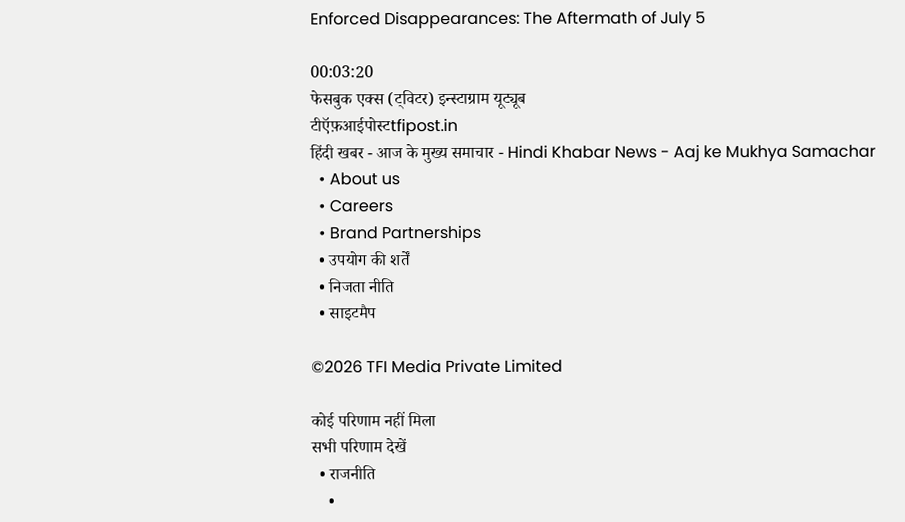Enforced Disappearances: The Aftermath of July 5

00:03:20
फेसबुक एक्स (ट्विटर) इन्स्टाग्राम यूट्यूब
टीऍफ़आईपोस्टtfipost.in
हिंदी खबर - आज के मुख्य समाचार - Hindi Khabar News - Aaj ke Mukhya Samachar
  • About us
  • Careers
  • Brand Partnerships
  • उपयोग की शर्तें
  • निजता नीति
  • साइटमैप

©2026 TFI Media Private Limited

कोई परिणाम नहीं मिला
सभी परिणाम देखें
  • राजनीति
    •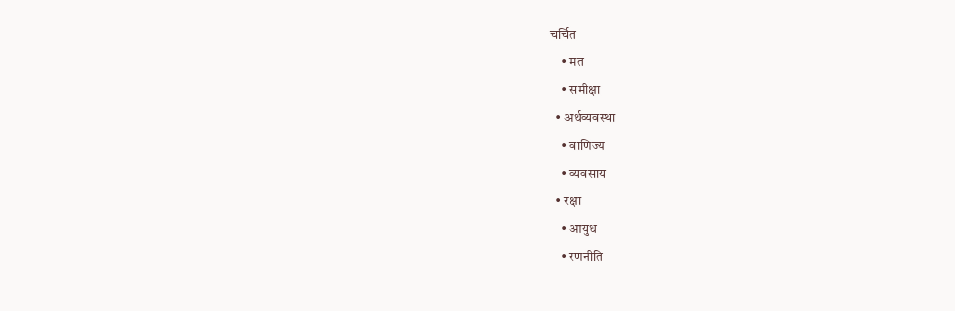चर्चित
    • मत
    • समीक्षा
  • अर्थव्यवस्था
    • वाणिज्य
    • व्यवसाय
  • रक्षा
    • आयुध
    • रणनीति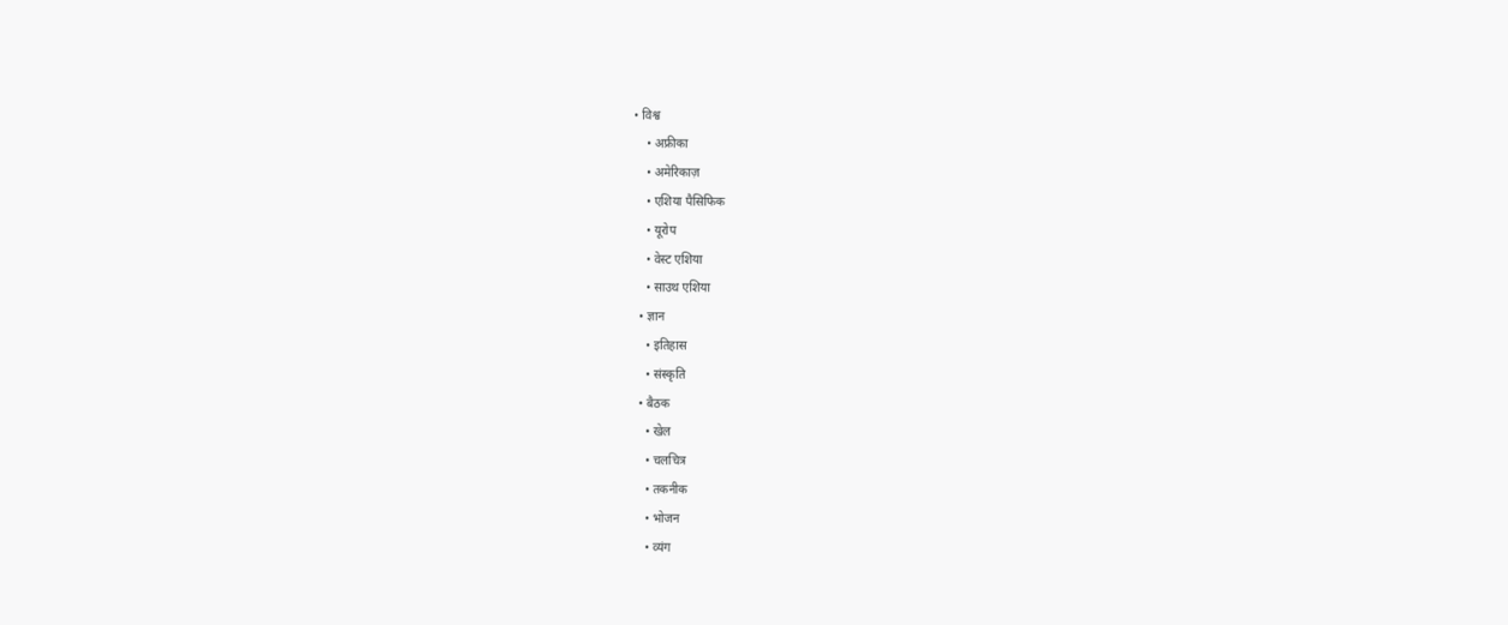• विश्व
    • अफ्रीका
    • अमेरिकाज़
    • एशिया पैसिफिक
    • यूरोप
    • वेस्ट एशिया
    • साउथ एशिया
  • ज्ञान
    • इतिहास
    • संस्कृति
  • बैठक
    • खेल
    • चलचित्र
    • तकनीक
    • भोजन
    • व्यंग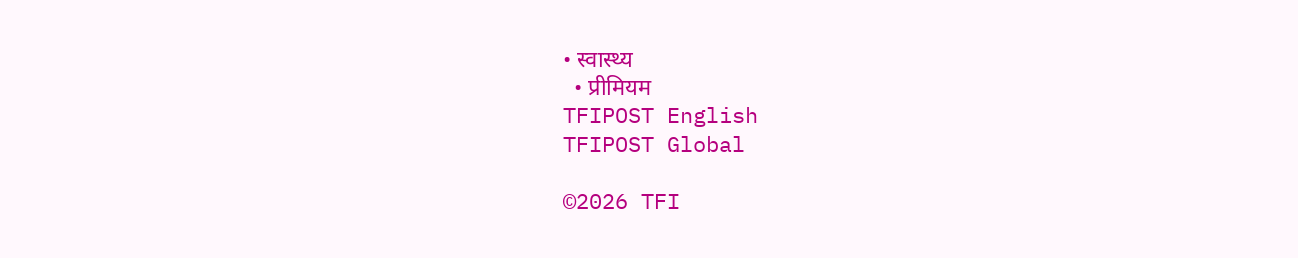• स्वास्थ्य
  • प्रीमियम
TFIPOST English
TFIPOST Global

©2026 TFI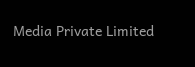Media Private Limited